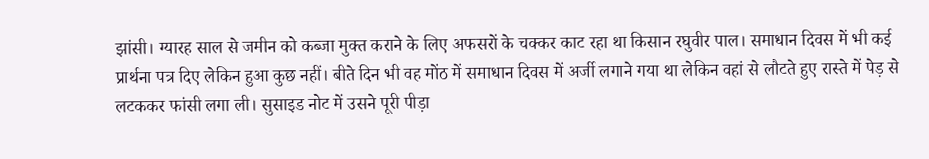झांसी। ग्यारह साल से जमीन को कब्जा मुक्त कराने के लिए अफसरों के चक्कर काट रहा था किसान रघुवीर पाल। समाधान दिवस में भी कई प्रार्थना पत्र दिए लेकिन हुआ कुछ नहीं। बीते दिन भी वह मोंठ में समाधान दिवस में अर्जी लगाने गया था लेकिन वहां से लौटते हुए रास्ते में पेड़ से लटककर फांसी लगा ली। सुसाइड नोट में उसने पूरी पीड़ा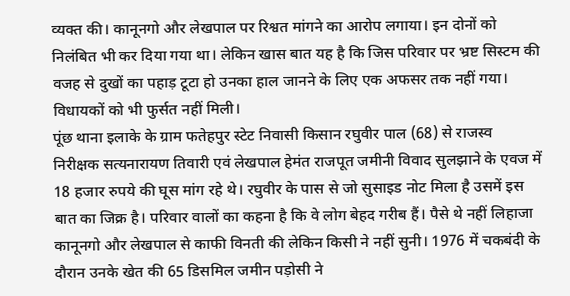व्यक्त की। कानूनगो और लेखपाल पर रिश्वत मांगने का आरोप लगाया। इन दोनों को निलंबित भी कर दिया गया था। लेकिन खास बात यह है कि जिस परिवार पर भ्रष्ट सिस्टम की वजह से दुखों का पहाड़ टूटा हो उनका हाल जानने के लिए एक अफसर तक नहीं गया। विधायकों को भी फुर्सत नहीं मिली।
पूंछ थाना इलाके के ग्राम फतेहपुर स्टेट निवासी किसान रघुवीर पाल (68) से राजस्व निरीक्षक सत्यनारायण तिवारी एवं लेखपाल हेमंत राजपूत जमीनी विवाद सुलझाने के एवज में 18 हजार रुपये की घूस मांग रहे थे। रघुवीर के पास से जो सुसाइड नोट मिला है उसमें इस बात का जिक्र है। परिवार वालों का कहना है कि वे लोग बेहद गरीब हैं। पैसे थे नहीं लिहाजा कानूनगो और लेखपाल से काफी विनती की लेकिन किसी ने नहीं सुनी। 1976 में चकबंदी के दौरान उनके खेत की 65 डिसमिल जमीन पड़ोसी ने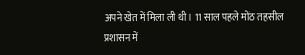अपने खेत में मिला ली थी। 11 साल पहले मोंठ तहसील प्रशासन में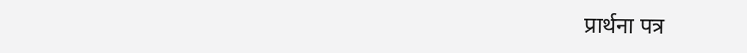प्रार्थना पत्र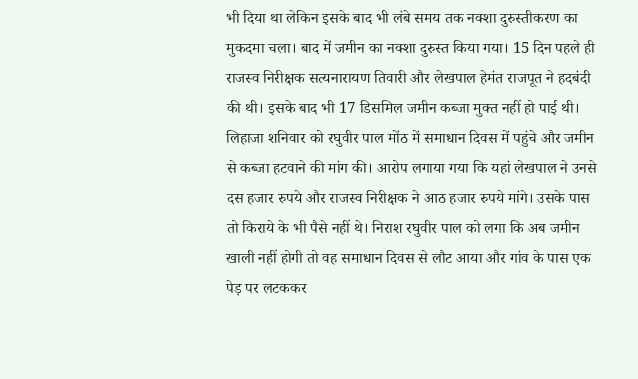भी दिया था लेकिन इसके बाद भी लंबे समय तक नक्शा दुरुस्तीकरण का मुकदमा चला। बाद में जमीन का नक्शा दुरुस्त किया गया। 15 दिन पहले ही राजस्व निरीक्षक सत्यनारायण तिवारी और लेखपाल हेमंत राजपूत ने हदबंदी की थी। इसके बाद भी 17 डिसमिल जमीन कब्जा मुक्त नहीं हो पाई थी। लिहाजा शनिवार को रघुवीर पाल मोंठ में समाधान दिवस में पहुंचे और जमीन से कब्जा हटवाने की मांग की। आरोप लगाया गया कि यहां लेखपाल ने उनसे दस हजार रुपये और राजस्व निरीक्षक ने आठ हजार रुपये मांगे। उसके पास तो किराये के भी पैसे नहीं थे। निराश रघुवीर पाल को लगा कि अब जमीन खाली नहीं होगी तो वह समाधान दिवस से लौट आया और गांव के पास एक पेड़ पर लटककर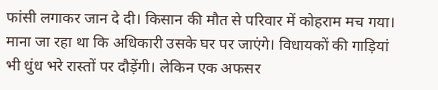फांसी लगाकर जान दे दी। किसान की मौत से परिवार में कोहराम मच गया। माना जा रहा था कि अधिकारी उसके घर पर जाएंगे। विधायकों की गाड़ियां भी धुंध भरे रास्तों पर दौड़ेंगी। लेकिन एक अफसर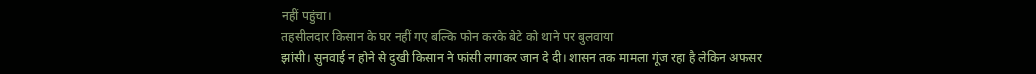नहीं पहुंचा।
तहसीलदार किसान के घर नहीं गए बल्कि फोन करके बेटे को थाने पर बुलवाया
झांसी। सुनवाई न होने से दुखी किसान ने फांसी लगाकर जान दे दी। शासन तक मामला गूंज रहा है लेकिन अफसर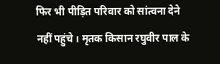फिर भी पीड़ित परिवार को सांत्वना देने नहीं पहुंचे। मृतक किसान रघुवीर पाल के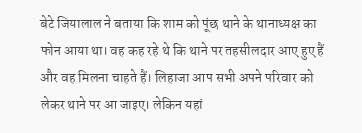बेटे जियालाल ने बताया कि शाम को पूंछ थाने के थानाध्यक्ष का फोन आया था। वह कह रहे थे कि थाने पर तहसीलदार आए हुए हैं और वह मिलना चाहते हैं। लिहाजा आप सभी अपने परिवार को लेकर थाने पर आ जाइए। लेकिन यहां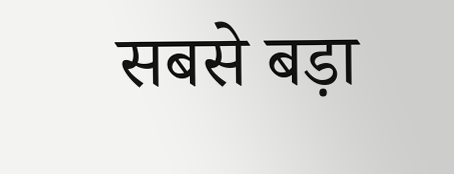सबसे बड़ा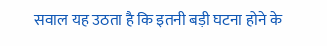सवाल यह उठता है कि इतनी बड़ी घटना होने के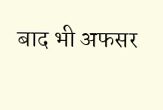बाद भी अफसर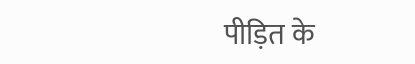पीड़ित के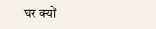घर क्यों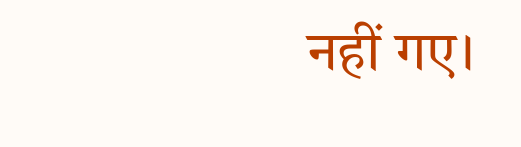नहीं गए।